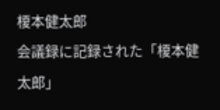榎本健太郎
会議録に記録された「榎本健太郎」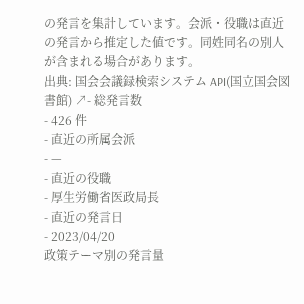の発言を集計しています。会派・役職は直近の発言から推定した値です。同姓同名の別人が含まれる場合があります。
出典: 国会会議録検索システム API(国立国会図書館) ↗- 総発言数
- 426 件
- 直近の所属会派
- —
- 直近の役職
- 厚生労働省医政局長
- 直近の発言日
- 2023/04/20
政策テーマ別の発言量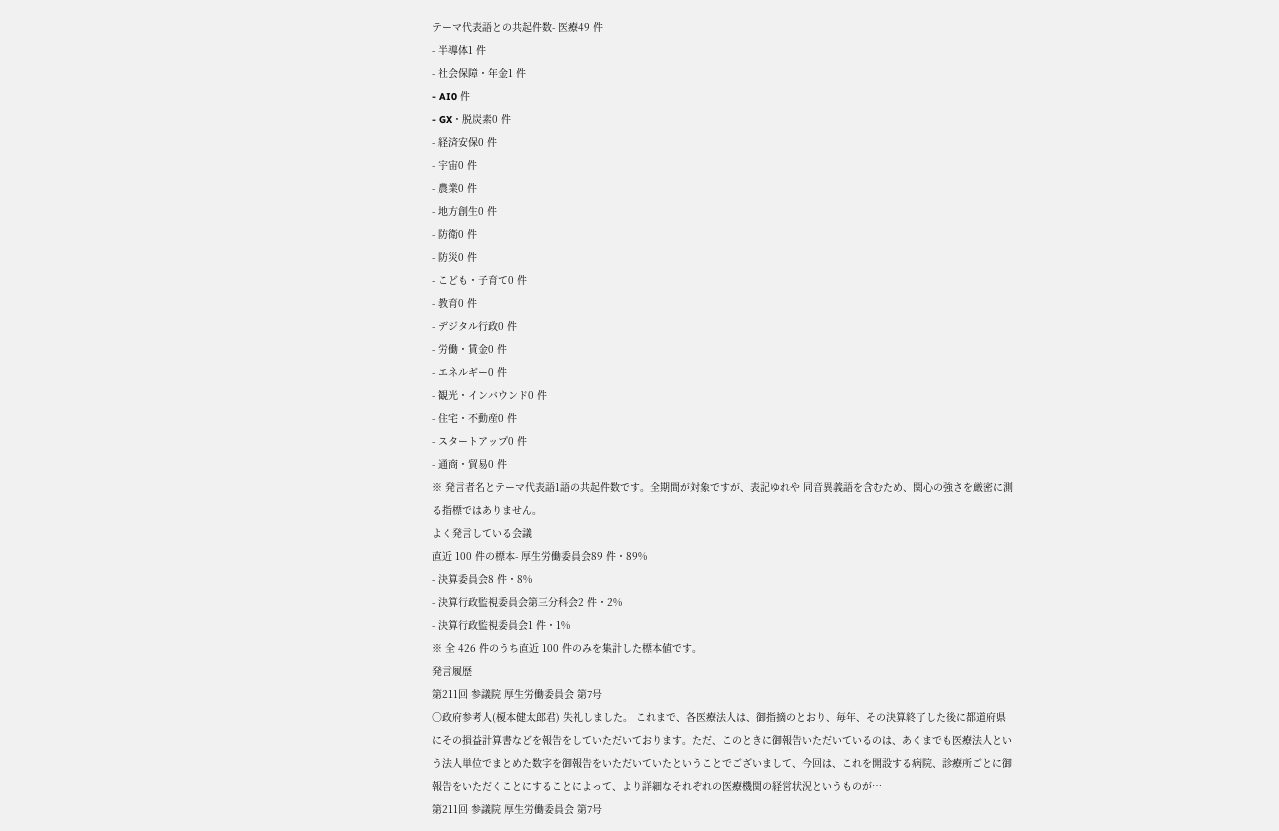テーマ代表語との共起件数- 医療49 件
- 半導体1 件
- 社会保障・年金1 件
- AI0 件
- GX・脱炭素0 件
- 経済安保0 件
- 宇宙0 件
- 農業0 件
- 地方創生0 件
- 防衛0 件
- 防災0 件
- こども・子育て0 件
- 教育0 件
- デジタル行政0 件
- 労働・賃金0 件
- エネルギー0 件
- 観光・インバウンド0 件
- 住宅・不動産0 件
- スタートアップ0 件
- 通商・貿易0 件
※ 発言者名とテーマ代表語1語の共起件数です。全期間が対象ですが、表記ゆれや 同音異義語を含むため、関心の強さを厳密に測る指標ではありません。
よく発言している会議
直近 100 件の標本- 厚生労働委員会89 件・89%
- 決算委員会8 件・8%
- 決算行政監視委員会第三分科会2 件・2%
- 決算行政監視委員会1 件・1%
※ 全 426 件のうち直近 100 件のみを集計した標本値です。
発言履歴
第211回 参議院 厚生労働委員会 第7号
○政府参考人(榎本健太郎君) 失礼しました。 これまで、各医療法人は、御指摘のとおり、毎年、その決算終了した後に都道府県にその損益計算書などを報告をしていただいております。ただ、このときに御報告いただいているのは、あくまでも医療法人という法人単位でまとめた数字を御報告をいただいていたということでございまして、今回は、これを開設する病院、診療所ごとに御報告をいただくことにすることによって、より詳細なそれぞれの医療機関の経営状況というものが…
第211回 参議院 厚生労働委員会 第7号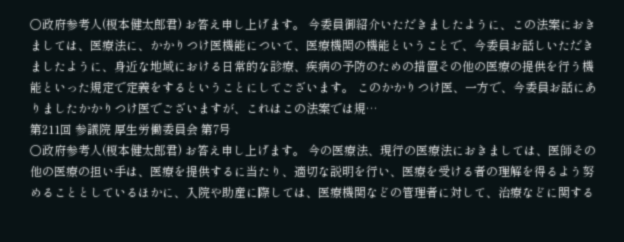○政府参考人(榎本健太郎君) お答え申し上げます。 今委員御紹介いただきましたように、この法案におきましては、医療法に、かかりつけ医機能について、医療機関の機能ということで、今委員お話しいただきましたように、身近な地域における日常的な診療、疾病の予防のための措置その他の医療の提供を行う機能といった規定で定義をするということにしてございます。 このかかりつけ医、一方で、今委員お話にありましたかかりつけ医でございますが、これはこの法案では規…
第211回 参議院 厚生労働委員会 第7号
○政府参考人(榎本健太郎君) お答え申し上げます。 今の医療法、現行の医療法におきましては、医師その他の医療の担い手は、医療を提供するに当たり、適切な説明を行い、医療を受ける者の理解を得るよう努めることとしているほかに、入院や助産に際しては、医療機関などの管理者に対して、治療などに関する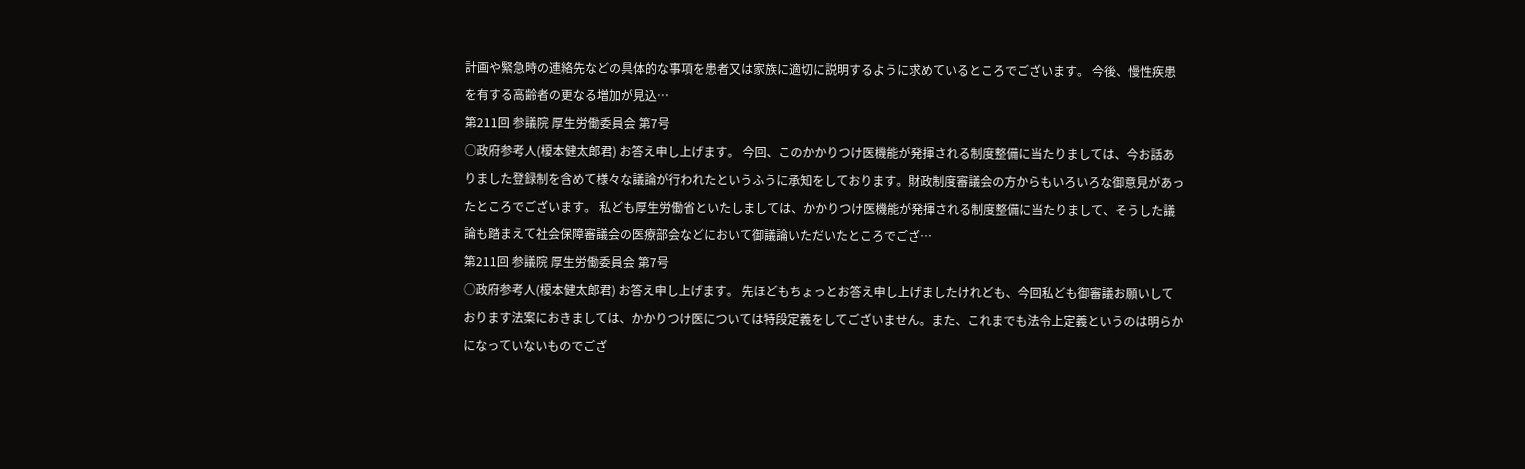計画や緊急時の連絡先などの具体的な事項を患者又は家族に適切に説明するように求めているところでございます。 今後、慢性疾患を有する高齢者の更なる増加が見込…
第211回 参議院 厚生労働委員会 第7号
○政府参考人(榎本健太郎君) お答え申し上げます。 今回、このかかりつけ医機能が発揮される制度整備に当たりましては、今お話ありました登録制を含めて様々な議論が行われたというふうに承知をしております。財政制度審議会の方からもいろいろな御意見があったところでございます。 私ども厚生労働省といたしましては、かかりつけ医機能が発揮される制度整備に当たりまして、そうした議論も踏まえて社会保障審議会の医療部会などにおいて御議論いただいたところでござ…
第211回 参議院 厚生労働委員会 第7号
○政府参考人(榎本健太郎君) お答え申し上げます。 先ほどもちょっとお答え申し上げましたけれども、今回私ども御審議お願いしております法案におきましては、かかりつけ医については特段定義をしてございません。また、これまでも法令上定義というのは明らかになっていないものでござ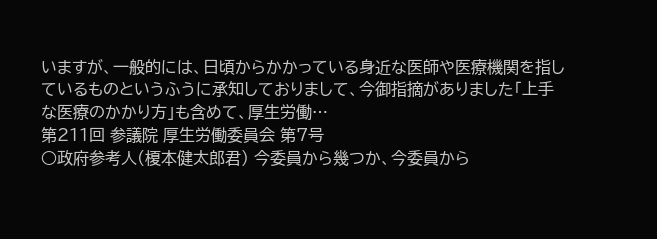いますが、一般的には、日頃からかかっている身近な医師や医療機関を指しているものというふうに承知しておりまして、今御指摘がありました「上手な医療のかかり方」も含めて、厚生労働…
第211回 参議院 厚生労働委員会 第7号
○政府参考人(榎本健太郎君) 今委員から幾つか、今委員から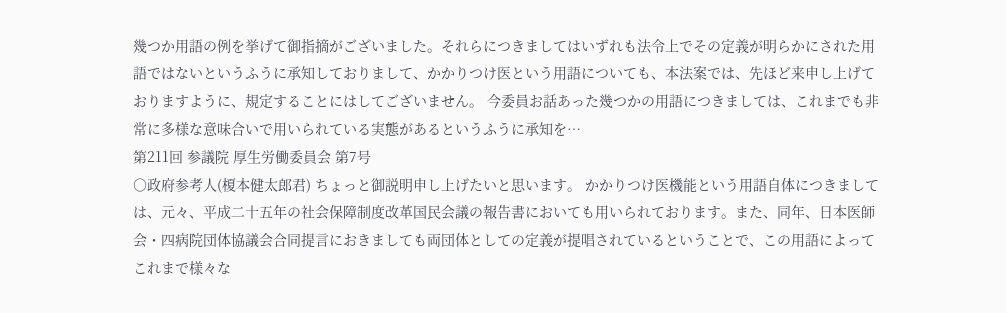幾つか用語の例を挙げて御指摘がございました。それらにつきましてはいずれも法令上でその定義が明らかにされた用語ではないというふうに承知しておりまして、かかりつけ医という用語についても、本法案では、先ほど来申し上げておりますように、規定することにはしてございません。 今委員お話あった幾つかの用語につきましては、これまでも非常に多様な意味合いで用いられている実態があるというふうに承知を…
第211回 参議院 厚生労働委員会 第7号
○政府参考人(榎本健太郎君) ちょっと御説明申し上げたいと思います。 かかりつけ医機能という用語自体につきましては、元々、平成二十五年の社会保障制度改革国民会議の報告書においても用いられております。また、同年、日本医師会・四病院団体協議会合同提言におきましても両団体としての定義が提唱されているということで、この用語によってこれまで様々な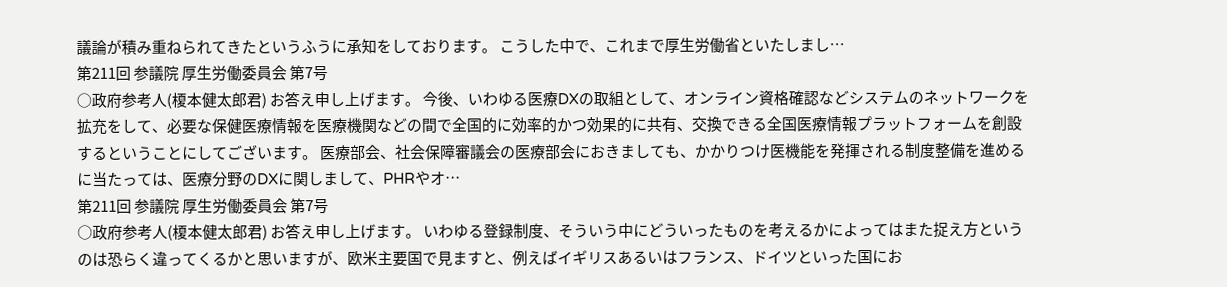議論が積み重ねられてきたというふうに承知をしております。 こうした中で、これまで厚生労働省といたしまし…
第211回 参議院 厚生労働委員会 第7号
○政府参考人(榎本健太郎君) お答え申し上げます。 今後、いわゆる医療DXの取組として、オンライン資格確認などシステムのネットワークを拡充をして、必要な保健医療情報を医療機関などの間で全国的に効率的かつ効果的に共有、交換できる全国医療情報プラットフォームを創設するということにしてございます。 医療部会、社会保障審議会の医療部会におきましても、かかりつけ医機能を発揮される制度整備を進めるに当たっては、医療分野のDXに関しまして、PHRやオ…
第211回 参議院 厚生労働委員会 第7号
○政府参考人(榎本健太郎君) お答え申し上げます。 いわゆる登録制度、そういう中にどういったものを考えるかによってはまた捉え方というのは恐らく違ってくるかと思いますが、欧米主要国で見ますと、例えばイギリスあるいはフランス、ドイツといった国にお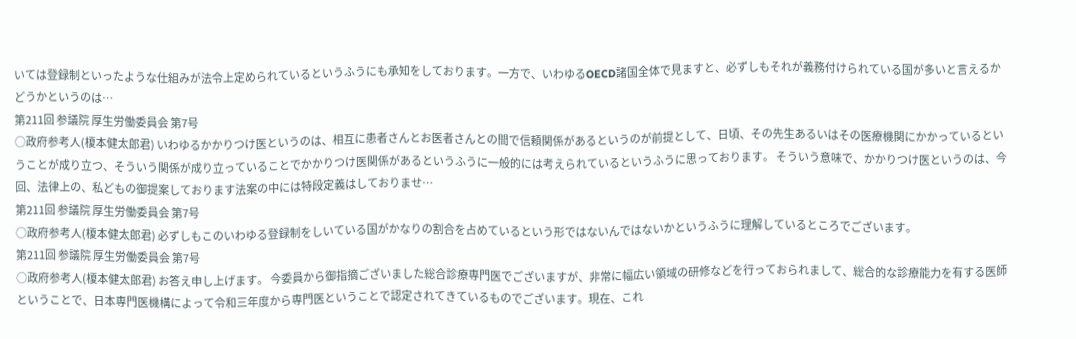いては登録制といったような仕組みが法令上定められているというふうにも承知をしております。一方で、いわゆるOECD諸国全体で見ますと、必ずしもそれが義務付けられている国が多いと言えるかどうかというのは…
第211回 参議院 厚生労働委員会 第7号
○政府参考人(榎本健太郎君) いわゆるかかりつけ医というのは、相互に患者さんとお医者さんとの間で信頼関係があるというのが前提として、日頃、その先生あるいはその医療機関にかかっているということが成り立つ、そういう関係が成り立っていることでかかりつけ医関係があるというふうに一般的には考えられているというふうに思っております。 そういう意味で、かかりつけ医というのは、今回、法律上の、私どもの御提案しております法案の中には特段定義はしておりませ…
第211回 参議院 厚生労働委員会 第7号
○政府参考人(榎本健太郎君) 必ずしもこのいわゆる登録制をしいている国がかなりの割合を占めているという形ではないんではないかというふうに理解しているところでございます。
第211回 参議院 厚生労働委員会 第7号
○政府参考人(榎本健太郎君) お答え申し上げます。 今委員から御指摘ございました総合診療専門医でございますが、非常に幅広い領域の研修などを行っておられまして、総合的な診療能力を有する医師ということで、日本専門医機構によって令和三年度から専門医ということで認定されてきているものでございます。現在、これ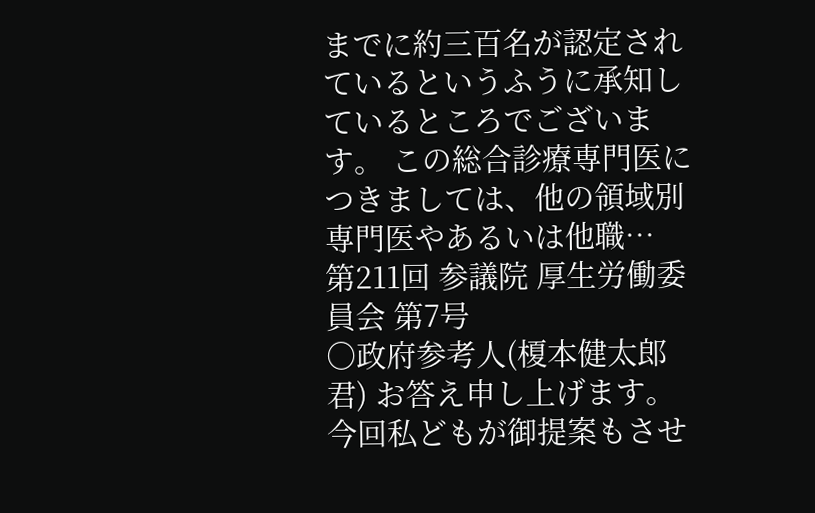までに約三百名が認定されているというふうに承知しているところでございます。 この総合診療専門医につきましては、他の領域別専門医やあるいは他職…
第211回 参議院 厚生労働委員会 第7号
○政府参考人(榎本健太郎君) お答え申し上げます。 今回私どもが御提案もさせ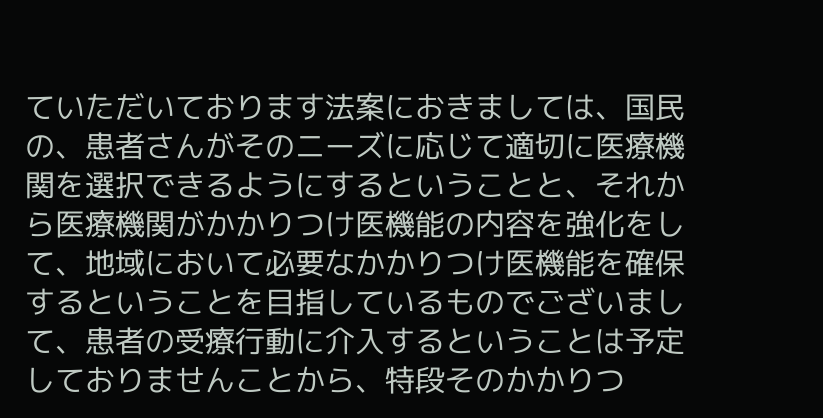ていただいております法案におきましては、国民の、患者さんがそのニーズに応じて適切に医療機関を選択できるようにするということと、それから医療機関がかかりつけ医機能の内容を強化をして、地域において必要なかかりつけ医機能を確保するということを目指しているものでございまして、患者の受療行動に介入するということは予定しておりませんことから、特段そのかかりつ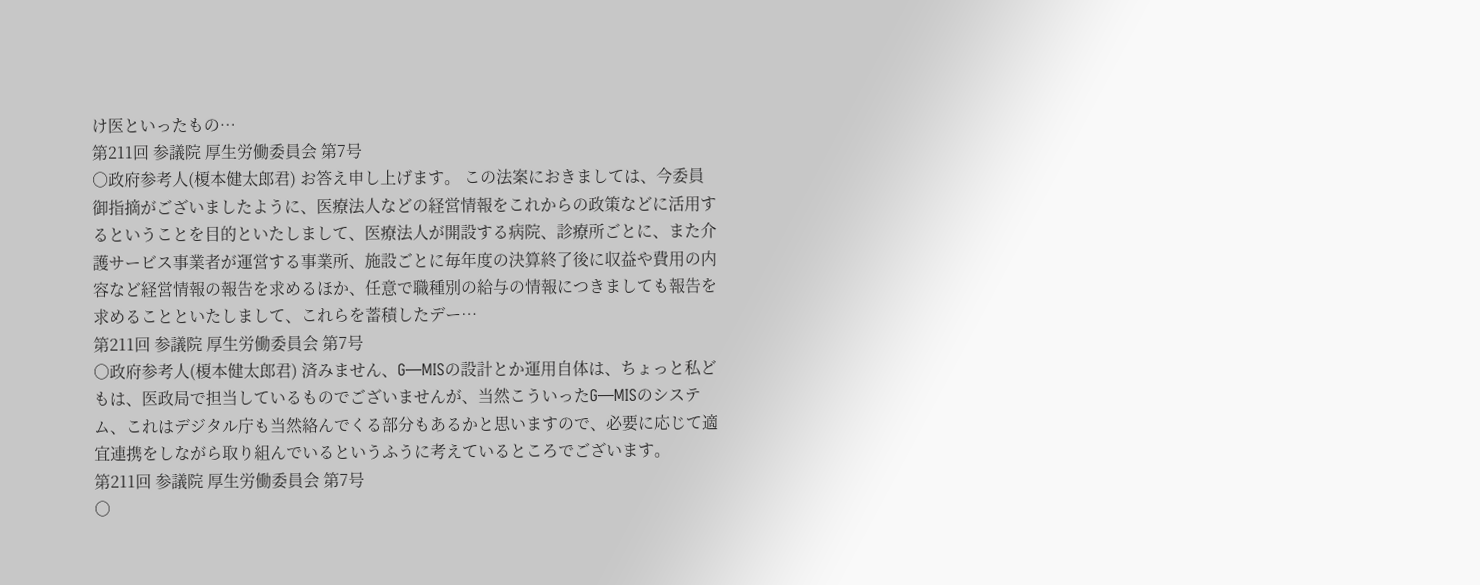け医といったもの…
第211回 参議院 厚生労働委員会 第7号
○政府参考人(榎本健太郎君) お答え申し上げます。 この法案におきましては、今委員御指摘がございましたように、医療法人などの経営情報をこれからの政策などに活用するということを目的といたしまして、医療法人が開設する病院、診療所ごとに、また介護サービス事業者が運営する事業所、施設ごとに毎年度の決算終了後に収益や費用の内容など経営情報の報告を求めるほか、任意で職種別の給与の情報につきましても報告を求めることといたしまして、これらを蓄積したデー…
第211回 参議院 厚生労働委員会 第7号
○政府参考人(榎本健太郎君) 済みません、G―MISの設計とか運用自体は、ちょっと私どもは、医政局で担当しているものでございませんが、当然こういったG―MISのシステム、これはデジタル庁も当然絡んでくる部分もあるかと思いますので、必要に応じて適宜連携をしながら取り組んでいるというふうに考えているところでございます。
第211回 参議院 厚生労働委員会 第7号
○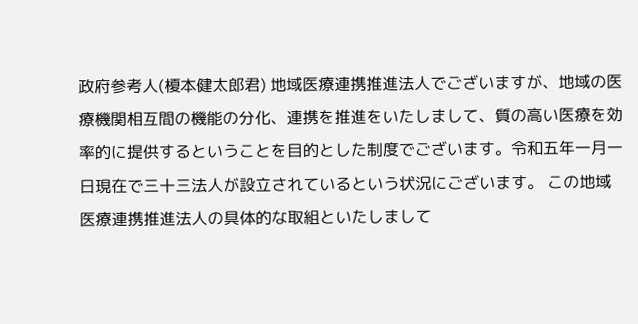政府参考人(榎本健太郎君) 地域医療連携推進法人でございますが、地域の医療機関相互間の機能の分化、連携を推進をいたしまして、質の高い医療を効率的に提供するということを目的とした制度でございます。令和五年一月一日現在で三十三法人が設立されているという状況にございます。 この地域医療連携推進法人の具体的な取組といたしまして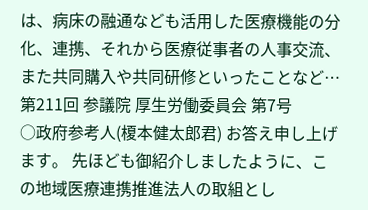は、病床の融通なども活用した医療機能の分化、連携、それから医療従事者の人事交流、また共同購入や共同研修といったことなど…
第211回 参議院 厚生労働委員会 第7号
○政府参考人(榎本健太郎君) お答え申し上げます。 先ほども御紹介しましたように、この地域医療連携推進法人の取組とし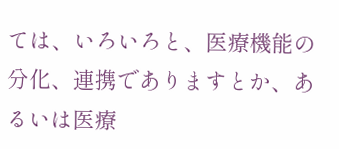ては、いろいろと、医療機能の分化、連携でありますとか、あるいは医療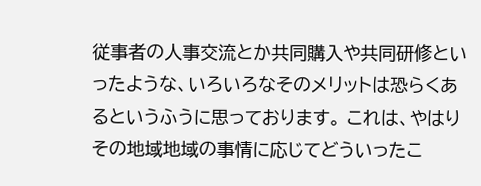従事者の人事交流とか共同購入や共同研修といったような、いろいろなそのメリットは恐らくあるというふうに思っております。 これは、やはりその地域地域の事情に応じてどういったこ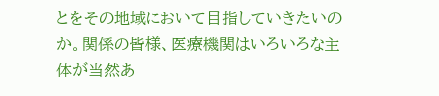とをその地域において目指していきたいのか。関係の皆様、医療機関はいろいろな主体が当然あ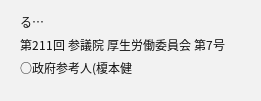る…
第211回 参議院 厚生労働委員会 第7号
○政府参考人(榎本健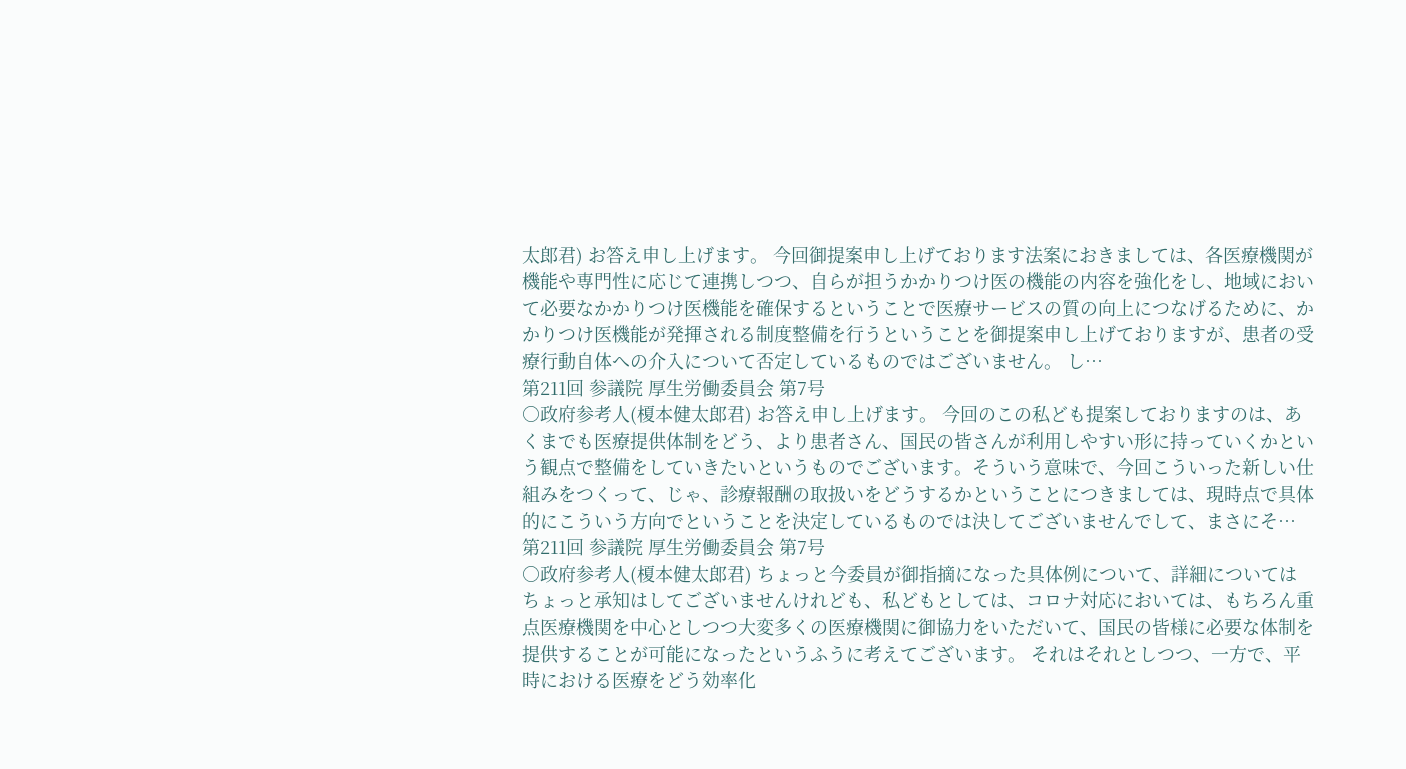太郎君) お答え申し上げます。 今回御提案申し上げております法案におきましては、各医療機関が機能や専門性に応じて連携しつつ、自らが担うかかりつけ医の機能の内容を強化をし、地域において必要なかかりつけ医機能を確保するということで医療サービスの質の向上につなげるために、かかりつけ医機能が発揮される制度整備を行うということを御提案申し上げておりますが、患者の受療行動自体への介入について否定しているものではございません。 し…
第211回 参議院 厚生労働委員会 第7号
○政府参考人(榎本健太郎君) お答え申し上げます。 今回のこの私ども提案しておりますのは、あくまでも医療提供体制をどう、より患者さん、国民の皆さんが利用しやすい形に持っていくかという観点で整備をしていきたいというものでございます。そういう意味で、今回こういった新しい仕組みをつくって、じゃ、診療報酬の取扱いをどうするかということにつきましては、現時点で具体的にこういう方向でということを決定しているものでは決してございませんでして、まさにそ…
第211回 参議院 厚生労働委員会 第7号
○政府参考人(榎本健太郎君) ちょっと今委員が御指摘になった具体例について、詳細についてはちょっと承知はしてございませんけれども、私どもとしては、コロナ対応においては、もちろん重点医療機関を中心としつつ大変多くの医療機関に御協力をいただいて、国民の皆様に必要な体制を提供することが可能になったというふうに考えてございます。 それはそれとしつつ、一方で、平時における医療をどう効率化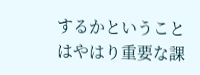するかということはやはり重要な課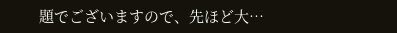題でございますので、先ほど大…